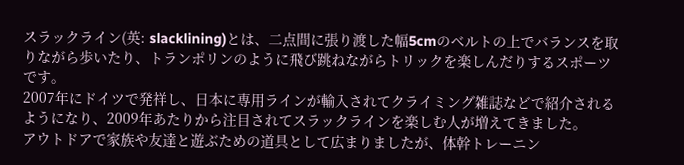スラックライン(英: slacklining)とは、二点間に張り渡した幅5cmのベルトの上でバランスを取りながら歩いたり、トランポリンのように飛び跳ねながらトリックを楽しんだりするスポーツです。
2007年にドイツで発祥し、日本に専用ラインが輸入されてクライミング雑誌などで紹介されるようになり、2009年あたりから注目されてスラックラインを楽しむ人が増えてきました。
アウトドアで家族や友達と遊ぶための道具として広まりましたが、体幹トレーニン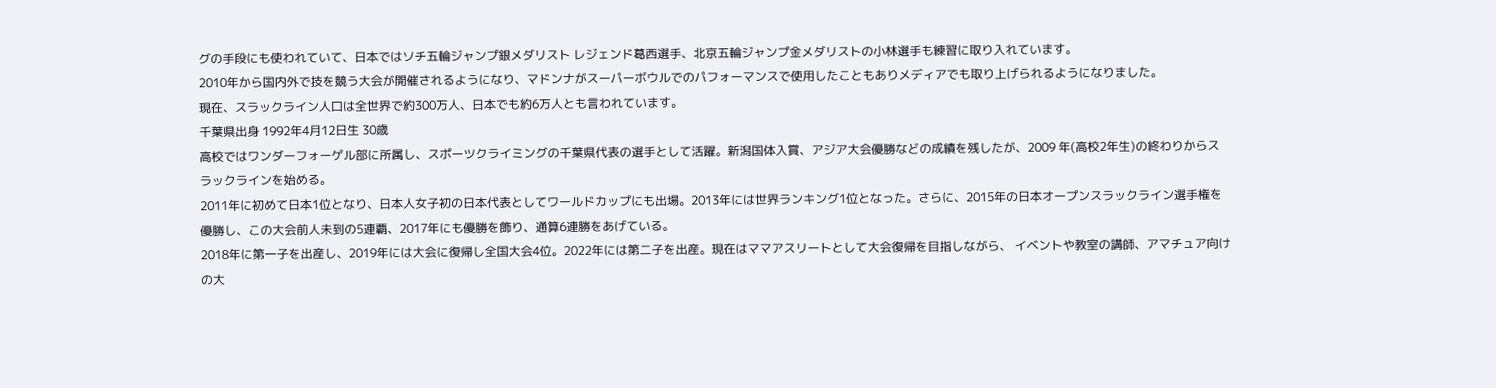グの手段にも使われていて、日本ではソチ五輪ジャンプ銀メダリスト レジェンド葛⻄選手、北京五輪ジャンプ金メダリストの小林選手も練習に取り入れています。
2010年から国内外で技を競う大会が開催されるようになり、マドンナがスーパーボウルでのパフォーマンスで使用したこともありメディアでも取り上げられるようになりました。
現在、スラックライン人口は全世界で約300万人、日本でも約6万人とも言われています。
千葉県出身 1992年4月12日生 30歳
高校ではワンダーフォーゲル部に所属し、スポーツクライミングの千葉県代表の選手として活躍。新潟国体入賞、アジア大会優勝などの成績を残したが、2009 年(高校2年生)の終わりからスラックラインを始める。
2011年に初めて日本1位となり、日本人女子初の日本代表としてワールドカップにも出場。2013年には世界ランキング1位となった。さらに、2015年の日本オープンスラックライン選手権を優勝し、この大会前人未到の5連覇、2017年にも優勝を飾り、通算6連勝をあげている。
2018年に第一子を出産し、2019年には大会に復帰し全国大会4位。2022年には第二子を出産。現在はママアスリートとして大会復帰を目指しながら、 イベントや教室の講師、アマチュア向けの大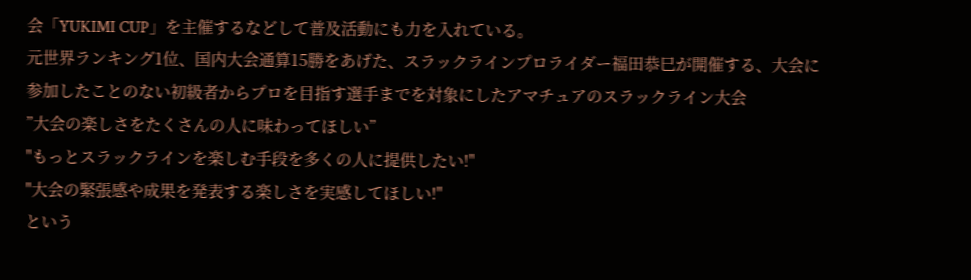会「YUKIMI CUP」を主催するなどして普及活動にも力を入れている。
元世界ランキング1位、国内大会通算15勝をあげた、スラックラインプロライダー福田恭⺒が開催する、大会に参加したことのない初級者からプロを目指す選手までを対象にしたアマチュアのスラックライン大会
”大会の楽しさをたくさんの人に味わってほしい”
"もっとスラックラインを楽しむ手段を多くの人に提供したい!"
"大会の緊張感や成果を発表する楽しさを実感してほしい!"
という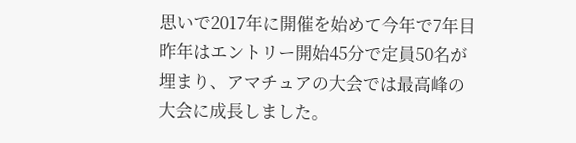思いで2017年に開催を始めて今年で7年目
昨年はエントリー開始45分で定員50名が埋まり、アマチュアの大会では最高峰の大会に成長しました。